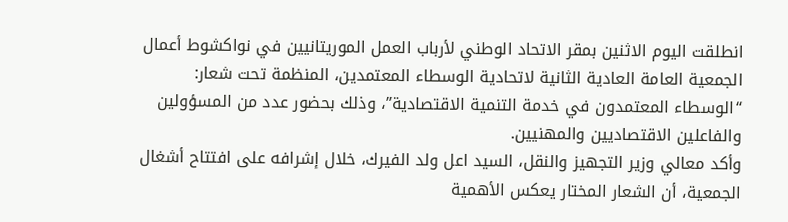انطلقت اليوم الاثنين بمقر الاتحاد الوطني لأرباب العمل الموريتانيين في نواكشوط أعمال الجمعية العامة العادية الثانية لاتحادية الوسطاء المعتمدين، المنظمة تحت شعار: “الوسطاء المعتمدون في خدمة التنمية الاقتصادية”، وذلك بحضور عدد من المسؤولين والفاعلين الاقتصاديين والمهنيين.
وأكد معالي وزير التجهيز والنقل، السيد اعل ولد الفيرك، خلال إشرافه على افتتاح أشغال الجمعية، أن الشعار المختار يعكس الأهمية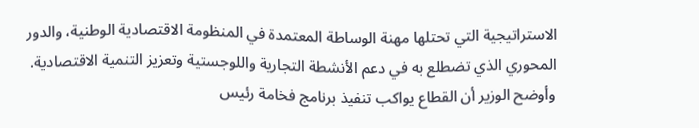الاستراتيجية التي تحتلها مهنة الوساطة المعتمدة في المنظومة الاقتصادية الوطنية، والدور المحوري الذي تضطلع به في دعم الأنشطة التجارية واللوجستية وتعزيز التنمية الاقتصادية.
وأوضح الوزير أن القطاع يواكب تنفيذ برنامج فخامة رئيس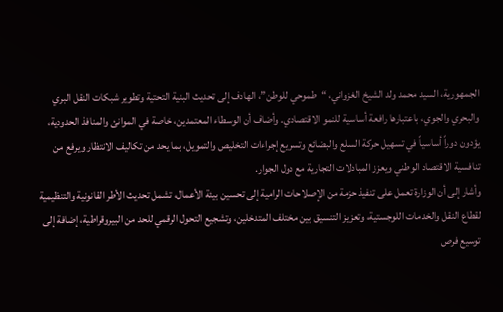الجمهورية، السيد محمد ولد الشيخ الغزواني، “طموحي للوطن”، الهادف إلى تحديث البنية التحتية وتطوير شبكات النقل البري والبحري والجوي، باعتبارها رافعة أساسية للنمو الاقتصادي. وأضاف أن الوسطاء المعتمدين، خاصة في الموانئ والمنافذ الحدودية، يؤدون دوراً أساسياً في تسهيل حركة السلع والبضائع وتسريع إجراءات التخليص والتمويل، بما يحد من تكاليف الانتظار ويرفع من تنافسية الاقتصاد الوطني ويعزز المبادلات التجارية مع دول الجوار.
وأشار إلى أن الوزارة تعمل على تنفيذ حزمة من الإصلاحات الرامية إلى تحسين بيئة الأعمال، تشمل تحديث الأطر القانونية والتنظيمية لقطاع النقل والخدمات اللوجستية، وتعزيز التنسيق بين مختلف المتدخلين، وتشجيع التحول الرقمي للحد من البيروقراطية، إضافة إلى توسيع فرص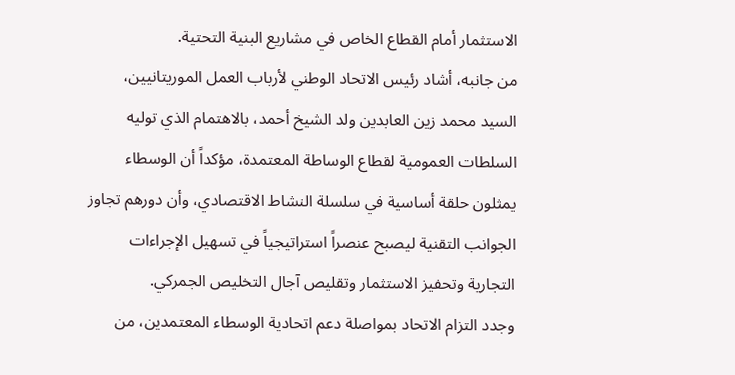الاستثمار أمام القطاع الخاص في مشاريع البنية التحتية.
من جانبه، أشاد رئيس الاتحاد الوطني لأرباب العمل الموريتانيين، السيد محمد زين العابدين ولد الشيخ أحمد، بالاهتمام الذي توليه السلطات العمومية لقطاع الوساطة المعتمدة، مؤكداً أن الوسطاء يمثلون حلقة أساسية في سلسلة النشاط الاقتصادي، وأن دورهم تجاوز الجوانب التقنية ليصبح عنصراً استراتيجياً في تسهيل الإجراءات التجارية وتحفيز الاستثمار وتقليص آجال التخليص الجمركي.
وجدد التزام الاتحاد بمواصلة دعم اتحادية الوسطاء المعتمدين، من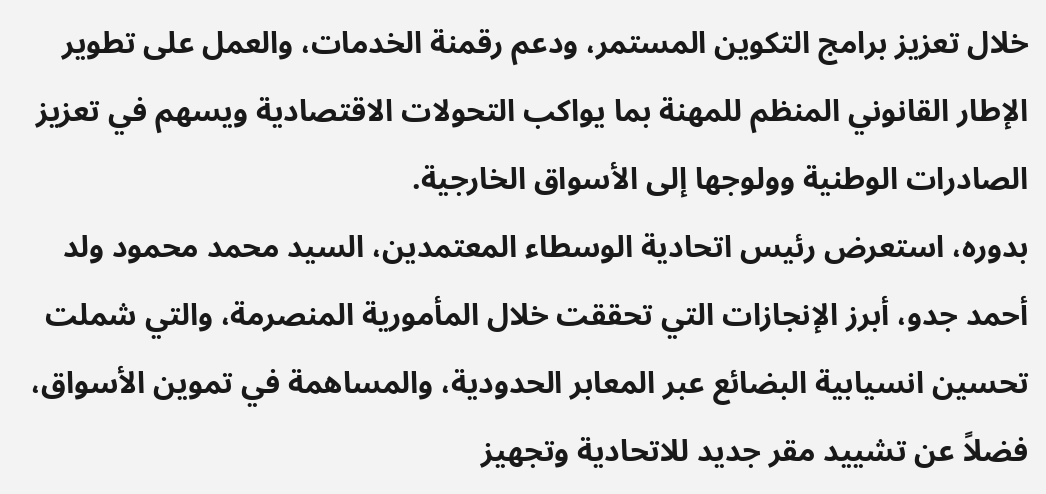خلال تعزيز برامج التكوين المستمر، ودعم رقمنة الخدمات، والعمل على تطوير الإطار القانوني المنظم للمهنة بما يواكب التحولات الاقتصادية ويسهم في تعزيز الصادرات الوطنية وولوجها إلى الأسواق الخارجية.
بدوره، استعرض رئيس اتحادية الوسطاء المعتمدين، السيد محمد محمود ولد أحمد جدو، أبرز الإنجازات التي تحققت خلال المأمورية المنصرمة، والتي شملت تحسين انسيابية البضائع عبر المعابر الحدودية، والمساهمة في تموين الأسواق، فضلاً عن تشييد مقر جديد للاتحادية وتجهيز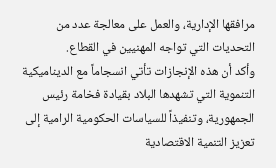مرافقها الإدارية، والعمل على معالجة عدد من التحديات التي تواجه المهنيين في القطاع.
وأكد أن هذه الإنجازات تأتي انسجاماً مع الديناميكية التنموية التي تشهدها البلاد بقيادة فخامة رئيس الجمهورية، وتنفيذاً للسياسات الحكومية الرامية إلى تعزيز التنمية الاقتصادية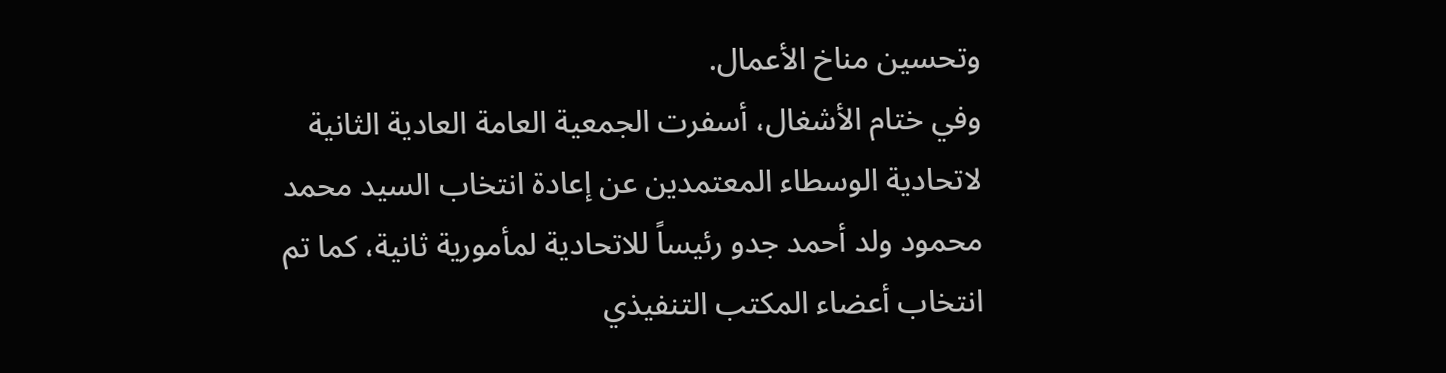وتحسين مناخ الأعمال.
وفي ختام الأشغال، أسفرت الجمعية العامة العادية الثانية لاتحادية الوسطاء المعتمدين عن إعادة انتخاب السيد محمد محمود ولد أحمد جدو رئيساً للاتحادية لمأمورية ثانية، كما تم انتخاب أعضاء المكتب التنفيذي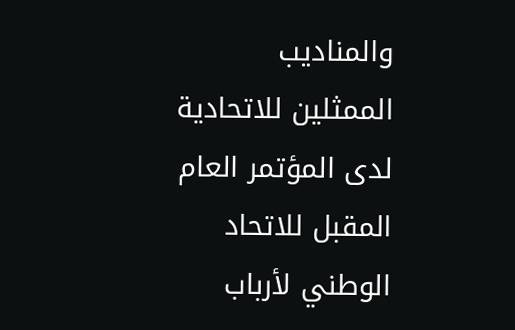والمناديب الممثلين للاتحادية لدى المؤتمر العام المقبل للاتحاد الوطني لأرباب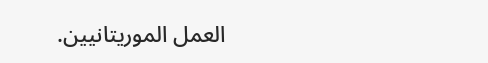العمل الموريتانيين.